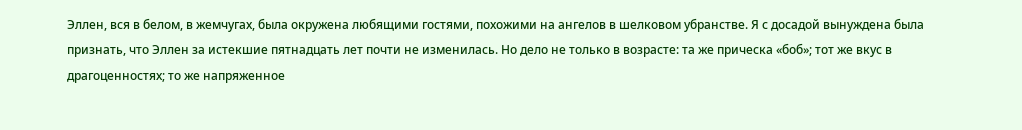Эллен, вся в белом, в жемчугах, была окружена любящими гостями, похожими на ангелов в шелковом убранстве. Я с досадой вынуждена была признать, что Эллен за истекшие пятнадцать лет почти не изменилась. Но дело не только в возрасте: та же прическа «боб»; тот же вкус в драгоценностях; то же напряженное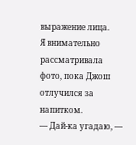выражение лица.
Я внимательно рассматривала фото, пока Джош отлучился за напитком.
— Дай-ка угадаю, —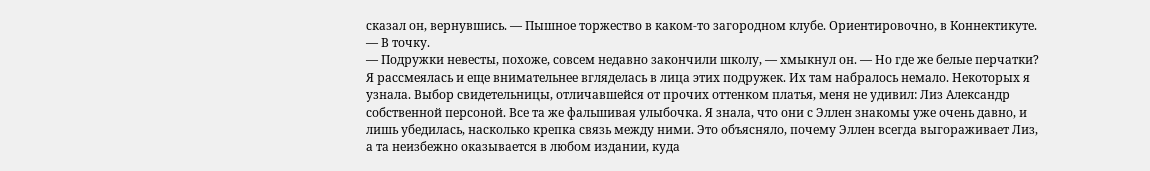сказал он, вернувшись. — Пышное торжество в каком-то загородном клубе. Ориентировочно, в Коннектикуте.
— В точку.
— Подружки невесты, похоже, совсем недавно закончили школу, — хмыкнул он. — Но где же белые перчатки?
Я рассмеялась и еще внимательнее вгляделась в лица этих подружек. Их там набралось немало. Некоторых я узнала. Выбор свидетельницы, отличавшейся от прочих оттенком платья, меня не удивил: Лиз Александр собственной персоной. Все та же фальшивая улыбочка. Я знала, что они с Эллен знакомы уже очень давно, и лишь убедилась, насколько крепка связь между ними. Это объясняло, почему Эллен всегда выгораживает Лиз, а та неизбежно оказывается в любом издании, куда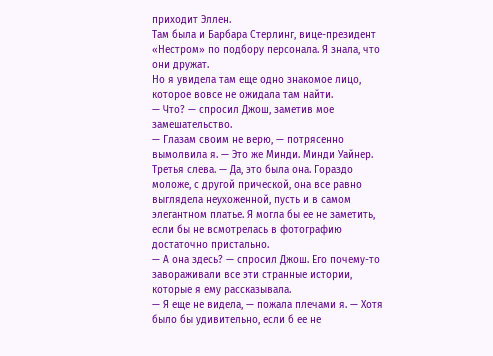приходит Эллен.
Там была и Барбара Стерлинг, вице-президент «Нестром» по подбору персонала. Я знала, что они дружат.
Но я увидела там еще одно знакомое лицо, которое вовсе не ожидала там найти.
— Что? — спросил Джош, заметив мое замешательство.
— Глазам своим не верю, — потрясенно вымолвила я. — Это же Минди. Минди Уайнер. Третья слева. — Да, это была она. Гораздо моложе, с другой прической, она все равно выглядела неухоженной, пусть и в самом элегантном платье. Я могла бы ее не заметить, если бы не всмотрелась в фотографию достаточно пристально.
— А она здесь? — спросил Джош. Его почему-то завораживали все эти странные истории, которые я ему рассказывала.
— Я еще не видела, — пожала плечами я. — Хотя было бы удивительно, если б ее не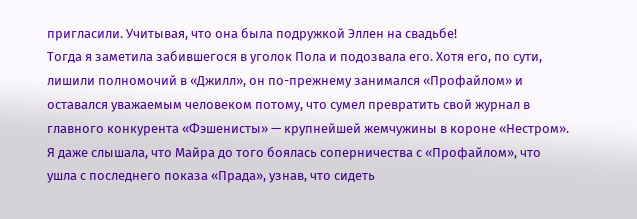пригласили. Учитывая, что она была подружкой Эллен на свадьбе!
Тогда я заметила забившегося в уголок Пола и подозвала его. Хотя его, по сути, лишили полномочий в «Джилл», он по-прежнему занимался «Профайлом» и оставался уважаемым человеком потому, что сумел превратить свой журнал в главного конкурента «Фэшенисты» — крупнейшей жемчужины в короне «Нестром». Я даже слышала, что Майра до того боялась соперничества с «Профайлом», что ушла с последнего показа «Прада», узнав, что сидеть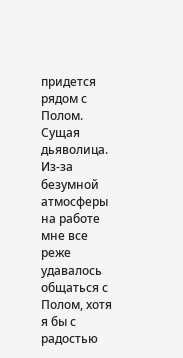придется рядом с Полом. Сущая дьяволица. Из-за безумной атмосферы на работе мне все реже удавалось общаться с Полом, хотя я бы с радостью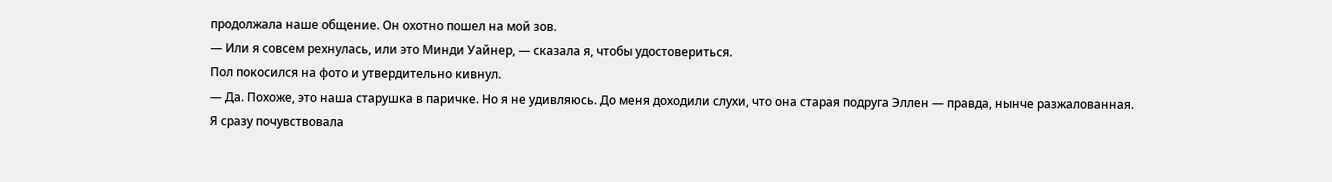продолжала наше общение. Он охотно пошел на мой зов.
— Или я совсем рехнулась, или это Минди Уайнер, — сказала я, чтобы удостовериться.
Пол покосился на фото и утвердительно кивнул.
— Да. Похоже, это наша старушка в паричке. Но я не удивляюсь. До меня доходили слухи, что она старая подруга Эллен — правда, нынче разжалованная.
Я сразу почувствовала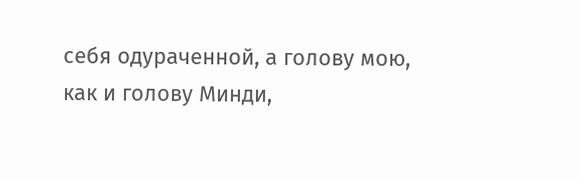себя одураченной, а голову мою, как и голову Минди,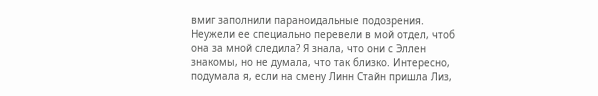вмиг заполнили параноидальные подозрения. Неужели ее специально перевели в мой отдел, чтоб она за мной следила? Я знала, что они с Эллен знакомы, но не думала, что так близко. Интересно, подумала я, если на смену Линн Стайн пришла Лиз,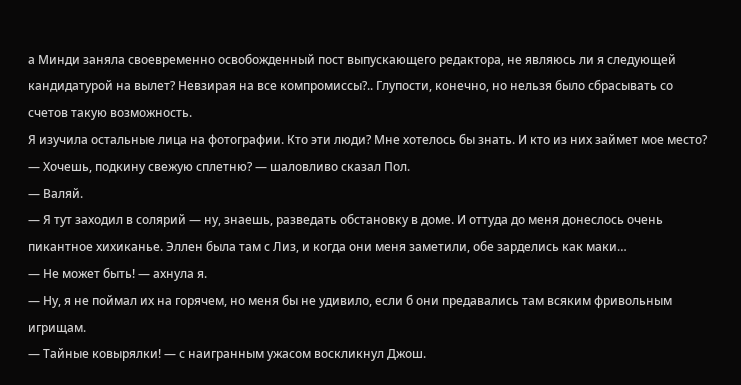а Минди заняла своевременно освобожденный пост выпускающего редактора, не являюсь ли я следующей кандидатурой на вылет? Невзирая на все компромиссы?.. Глупости, конечно, но нельзя было сбрасывать со счетов такую возможность.
Я изучила остальные лица на фотографии. Кто эти люди? Мне хотелось бы знать. И кто из них займет мое место?
— Хочешь, подкину свежую сплетню? — шаловливо сказал Пол.
— Валяй.
— Я тут заходил в солярий — ну, знаешь, разведать обстановку в доме. И оттуда до меня донеслось очень пикантное хихиканье. Эллен была там с Лиз, и когда они меня заметили, обе зарделись как маки…
— Не может быть! — ахнула я.
— Ну, я не поймал их на горячем, но меня бы не удивило, если б они предавались там всяким фривольным игрищам.
— Тайные ковырялки! — с наигранным ужасом воскликнул Джош.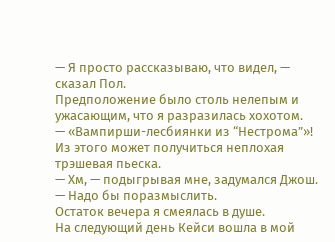— Я просто рассказываю, что видел, — сказал Пол.
Предположение было столь нелепым и ужасающим, что я разразилась хохотом.
— «Вампирши-лесбиянки из “Нестрома”»! Из этого может получиться неплохая трэшевая пьеска.
— Хм, — подыгрывая мне, задумался Джош. — Надо бы поразмыслить.
Остаток вечера я смеялась в душе.
На следующий день Кейси вошла в мой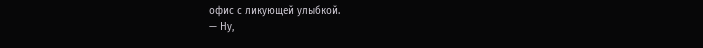офис с ликующей улыбкой.
— Ну,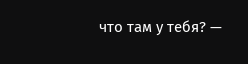что там у тебя? —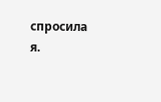спросила я.